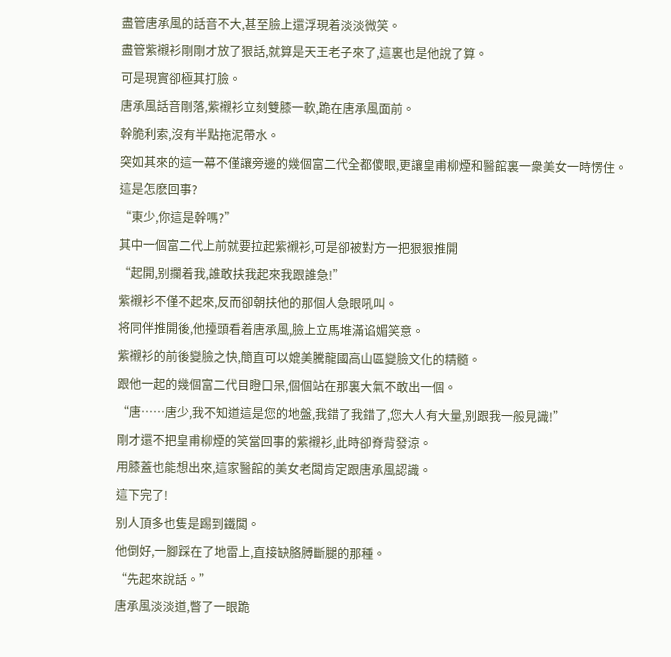盡管唐承風的話音不大,甚至臉上還浮現着淡淡微笑。
盡管紫襯衫剛剛才放了狠話,就算是天王老子來了,這裏也是他說了算。
可是現實卻極其打臉。
唐承風話音剛落,紫襯衫立刻雙膝一軟,跪在唐承風面前。
幹脆利索,沒有半點拖泥帶水。
突如其來的這一幕不僅讓旁邊的幾個富二代全都傻眼,更讓皇甫柳煙和醫館裏一衆美女一時愣住。
這是怎麽回事?
“東少,你這是幹嗎?”
其中一個富二代上前就要拉起紫襯衫,可是卻被對方一把狠狠推開
“起開,别攔着我,誰敢扶我起來我跟誰急!”
紫襯衫不僅不起來,反而卻朝扶他的那個人急眼吼叫。
将同伴推開後,他擡頭看着唐承風,臉上立馬堆滿谄媚笑意。
紫襯衫的前後變臉之快,簡直可以媲美騰龍國高山區變臉文化的精髓。
跟他一起的幾個富二代目瞪口呆,個個站在那裏大氣不敢出一個。
“唐……唐少,我不知道這是您的地盤,我錯了我錯了,您大人有大量,别跟我一般見識!”
剛才還不把皇甫柳煙的笑當回事的紫襯衫,此時卻脊背發涼。
用膝蓋也能想出來,這家醫館的美女老闆肯定跟唐承風認識。
這下完了!
别人頂多也隻是踢到鐵闆。
他倒好,一腳踩在了地雷上,直接缺胳膊斷腿的那種。
“先起來說話。”
唐承風淡淡道,瞥了一眼跪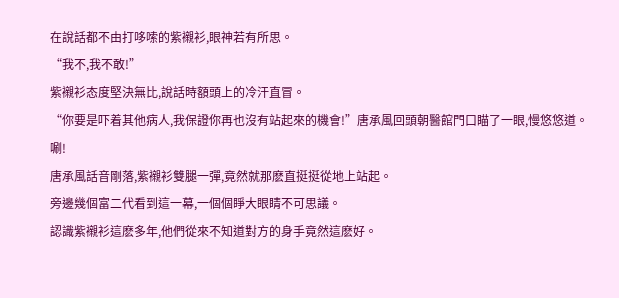在說話都不由打哆嗦的紫襯衫,眼神若有所思。
“我不,我不敢!”
紫襯衫态度堅決無比,說話時額頭上的冷汗直冒。
“你要是吓着其他病人,我保證你再也沒有站起來的機會!”唐承風回頭朝醫館門口瞄了一眼,慢悠悠道。
唰!
唐承風話音剛落,紫襯衫雙腿一彈,竟然就那麽直挺挺從地上站起。
旁邊幾個富二代看到這一幕,一個個睜大眼睛不可思議。
認識紫襯衫這麽多年,他們從來不知道對方的身手竟然這麽好。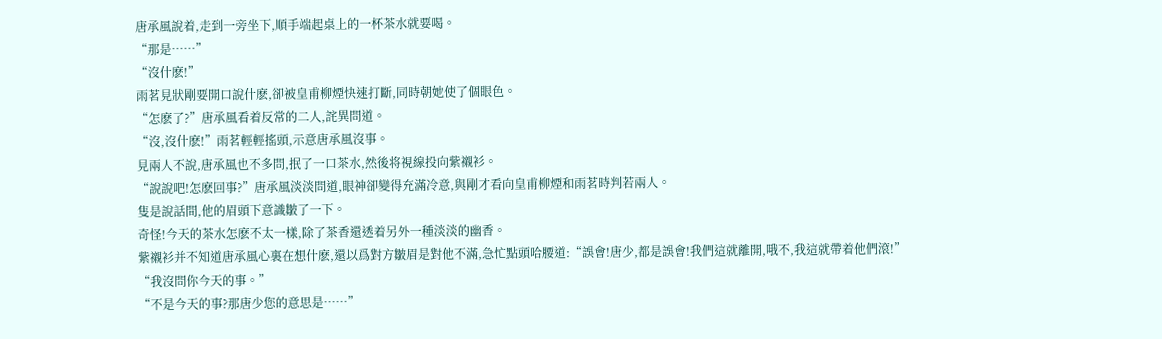唐承風說着,走到一旁坐下,順手端起桌上的一杯茶水就要喝。
“那是……”
“沒什麽!”
雨茗見狀剛要開口說什麽,卻被皇甫柳煙快速打斷,同時朝她使了個眼色。
“怎麽了?”唐承風看着反常的二人,詫異問道。
“沒,沒什麽!”雨茗輕輕搖頭,示意唐承風沒事。
見兩人不說,唐承風也不多問,抿了一口茶水,然後将視線投向紫襯衫。
“說說吧!怎麽回事?”唐承風淡淡問道,眼神卻變得充滿冷意,與剛才看向皇甫柳煙和雨茗時判若兩人。
隻是說話間,他的眉頭下意識皺了一下。
奇怪!今天的茶水怎麽不太一樣,除了茶香還透着另外一種淡淡的幽香。
紫襯衫并不知道唐承風心裏在想什麽,還以爲對方皺眉是對他不滿,急忙點頭哈腰道:“誤會!唐少,都是誤會!我們這就離開,哦不,我這就帶着他們滾!”
“我沒問你今天的事。”
“不是今天的事?那唐少您的意思是……”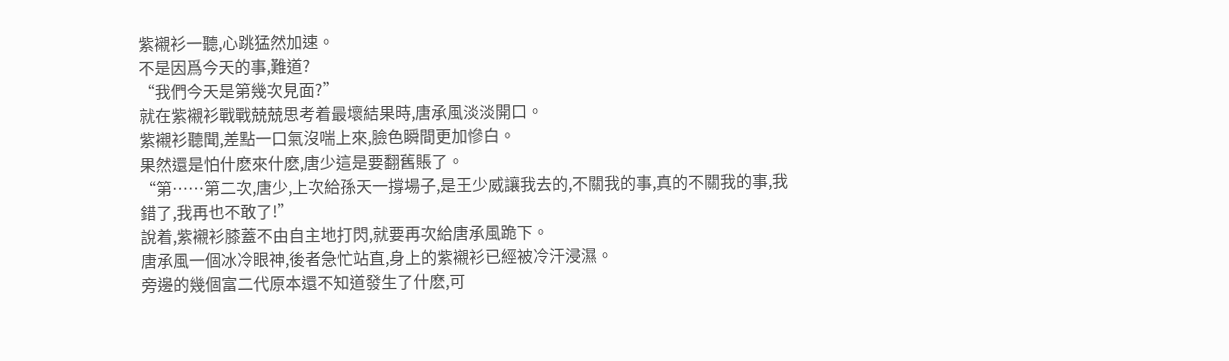紫襯衫一聽,心跳猛然加速。
不是因爲今天的事,難道?
“我們今天是第幾次見面?”
就在紫襯衫戰戰兢兢思考着最壞結果時,唐承風淡淡開口。
紫襯衫聽聞,差點一口氣沒喘上來,臉色瞬間更加慘白。
果然還是怕什麽來什麽,唐少這是要翻舊賬了。
“第……第二次,唐少,上次給孫天一撐場子,是王少威讓我去的,不關我的事,真的不關我的事,我錯了,我再也不敢了!”
說着,紫襯衫膝蓋不由自主地打閃,就要再次給唐承風跪下。
唐承風一個冰冷眼神,後者急忙站直,身上的紫襯衫已經被冷汗浸濕。
旁邊的幾個富二代原本還不知道發生了什麽,可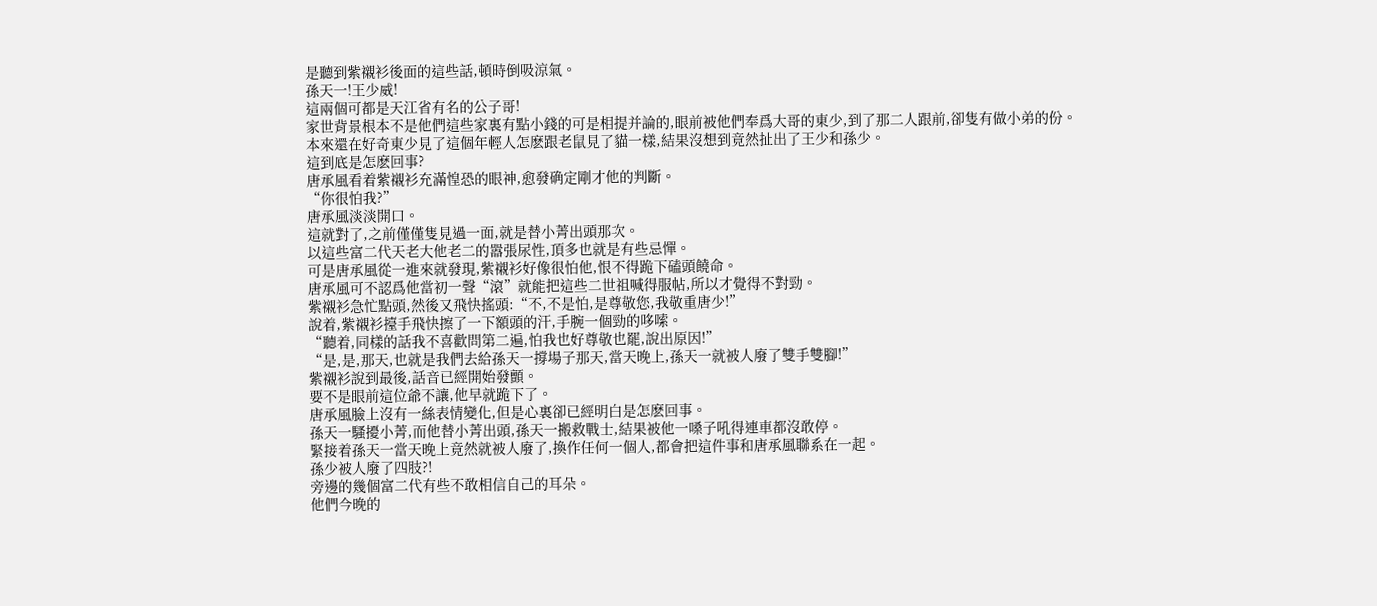是聽到紫襯衫後面的這些話,頓時倒吸涼氣。
孫天一!王少威!
這兩個可都是天江省有名的公子哥!
家世背景根本不是他們這些家裏有點小錢的可是相提并論的,眼前被他們奉爲大哥的東少,到了那二人跟前,卻隻有做小弟的份。
本來還在好奇東少見了這個年輕人怎麽跟老鼠見了貓一樣,結果沒想到竟然扯出了王少和孫少。
這到底是怎麽回事?
唐承風看着紫襯衫充滿惶恐的眼神,愈發确定剛才他的判斷。
“你很怕我?”
唐承風淡淡開口。
這就對了,之前僅僅隻見過一面,就是替小菁出頭那次。
以這些富二代天老大他老二的嚣張尿性,頂多也就是有些忌憚。
可是唐承風從一進來就發現,紫襯衫好像很怕他,恨不得跪下磕頭饒命。
唐承風可不認爲他當初一聲“滾”就能把這些二世祖喊得服帖,所以才覺得不對勁。
紫襯衫急忙點頭,然後又飛快搖頭:“不,不是怕,是尊敬您,我敬重唐少!”
說着,紫襯衫擡手飛快擦了一下額頭的汗,手腕一個勁的哆嗦。
“聽着,同樣的話我不喜歡問第二遍,怕我也好尊敬也罷,說出原因!”
“是,是,那天,也就是我們去給孫天一撐場子那天,當天晚上,孫天一就被人廢了雙手雙腳!”
紫襯衫說到最後,話音已經開始發顫。
要不是眼前這位爺不讓,他早就跪下了。
唐承風臉上沒有一絲表情變化,但是心裏卻已經明白是怎麽回事。
孫天一騷擾小菁,而他替小菁出頭,孫天一搬救戰士,結果被他一嗓子吼得連車都沒敢停。
緊接着孫天一當天晚上竟然就被人廢了,換作任何一個人,都會把這件事和唐承風聯系在一起。
孫少被人廢了四肢?!
旁邊的幾個富二代有些不敢相信自己的耳朵。
他們今晚的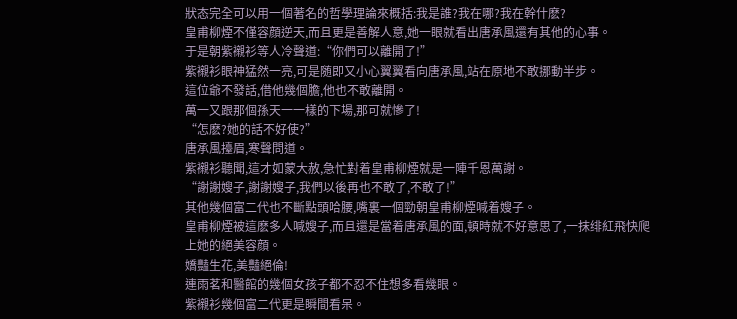狀态完全可以用一個著名的哲學理論來概括:我是誰?我在哪?我在幹什麽?
皇甫柳煙不僅容顔逆天,而且更是善解人意,她一眼就看出唐承風還有其他的心事。
于是朝紫襯衫等人冷聲道:“你們可以離開了!”
紫襯衫眼神猛然一亮,可是随即又小心翼翼看向唐承風,站在原地不敢挪動半步。
這位爺不發話,借他幾個膽,他也不敢離開。
萬一又跟那個孫天一一樣的下場,那可就慘了!
“怎麽?她的話不好使?”
唐承風擡眉,寒聲問道。
紫襯衫聽聞,這才如蒙大赦,急忙對着皇甫柳煙就是一陣千恩萬謝。
“謝謝嫂子,謝謝嫂子,我們以後再也不敢了,不敢了!”
其他幾個富二代也不斷點頭哈腰,嘴裏一個勁朝皇甫柳煙喊着嫂子。
皇甫柳煙被這麽多人喊嫂子,而且還是當着唐承風的面,頓時就不好意思了,一抹绯紅飛快爬上她的絕美容顔。
嬌豔生花,美豔絕倫!
連雨茗和醫館的幾個女孩子都不忍不住想多看幾眼。
紫襯衫幾個富二代更是瞬間看呆。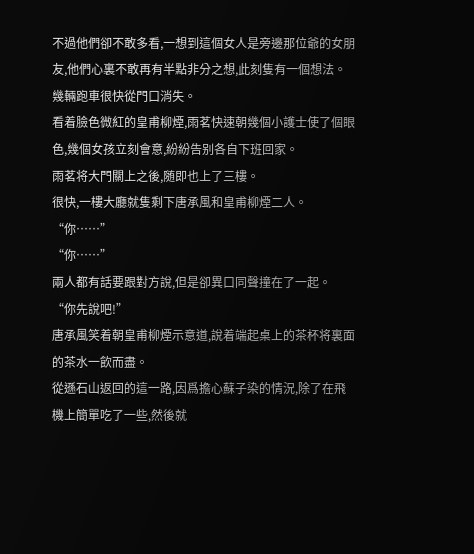不過他們卻不敢多看,一想到這個女人是旁邊那位爺的女朋友,他們心裏不敢再有半點非分之想,此刻隻有一個想法。
幾輛跑車很快從門口消失。
看着臉色微紅的皇甫柳煙,雨茗快速朝幾個小護士使了個眼色,幾個女孩立刻會意,紛紛告别各自下班回家。
雨茗将大門關上之後,随即也上了三樓。
很快,一樓大廳就隻剩下唐承風和皇甫柳煙二人。
“你……”
“你……”
兩人都有話要跟對方說,但是卻異口同聲撞在了一起。
“你先說吧!”
唐承風笑着朝皇甫柳煙示意道,說着端起桌上的茶杯将裏面的茶水一飲而盡。
從遜石山返回的這一路,因爲擔心蘇子染的情況,除了在飛機上簡單吃了一些,然後就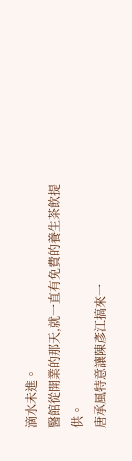滴水未進。
醫館從開業的那天,就一直有免費的養生茶飲提供。
唐承風特意讓陳彥江搞來一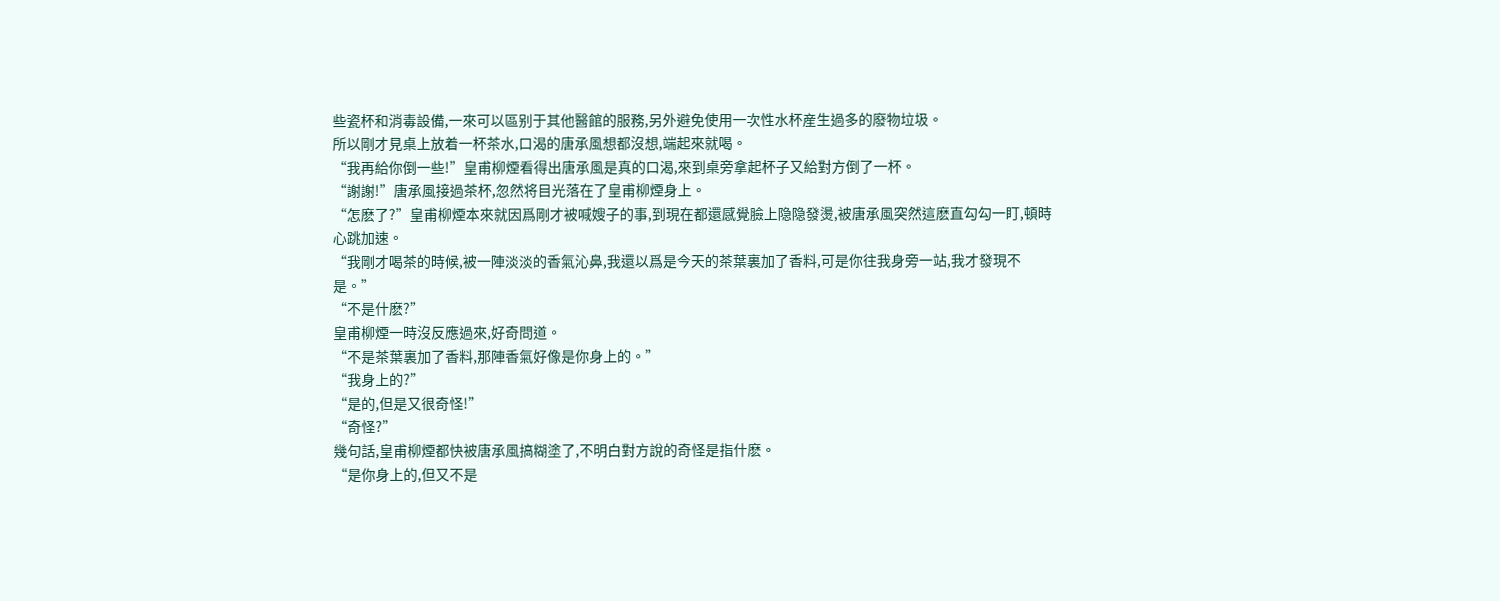些瓷杯和消毒設備,一來可以區别于其他醫館的服務,另外避免使用一次性水杯産生過多的廢物垃圾。
所以剛才見桌上放着一杯茶水,口渴的唐承風想都沒想,端起來就喝。
“我再給你倒一些!”皇甫柳煙看得出唐承風是真的口渴,來到桌旁拿起杯子又給對方倒了一杯。
“謝謝!”唐承風接過茶杯,忽然将目光落在了皇甫柳煙身上。
“怎麽了?”皇甫柳煙本來就因爲剛才被喊嫂子的事,到現在都還感覺臉上隐隐發燙,被唐承風突然這麽直勾勾一盯,頓時心跳加速。
“我剛才喝茶的時候,被一陣淡淡的香氣沁鼻,我還以爲是今天的茶葉裏加了香料,可是你往我身旁一站,我才發現不是。”
“不是什麽?”
皇甫柳煙一時沒反應過來,好奇問道。
“不是茶葉裏加了香料,那陣香氣好像是你身上的。”
“我身上的?”
“是的,但是又很奇怪!”
“奇怪?”
幾句話,皇甫柳煙都快被唐承風搞糊塗了,不明白對方說的奇怪是指什麽。
“是你身上的,但又不是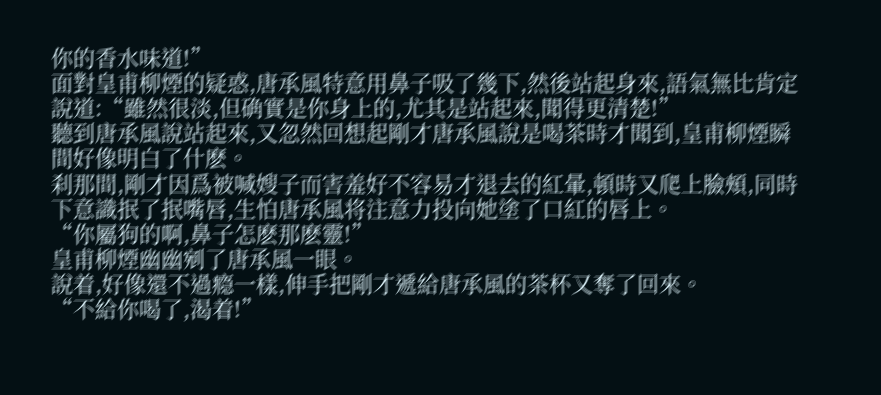你的香水味道!”
面對皇甫柳煙的疑惑,唐承風特意用鼻子吸了幾下,然後站起身來,語氣無比肯定說道:“雖然很淡,但确實是你身上的,尤其是站起來,聞得更清楚!”
聽到唐承風說站起來,又忽然回想起剛才唐承風說是喝茶時才聞到,皇甫柳煙瞬間好像明白了什麽。
刹那間,剛才因爲被喊嫂子而害羞好不容易才退去的紅暈,頓時又爬上臉頰,同時下意識抿了抿嘴唇,生怕唐承風将注意力投向她塗了口紅的唇上。
“你屬狗的啊,鼻子怎麽那麽靈!”
皇甫柳煙幽幽剜了唐承風一眼。
說着,好像還不過瘾一樣,伸手把剛才遞給唐承風的茶杯又奪了回來。
“不給你喝了,渴着!”